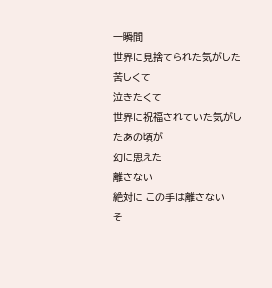一瞬間
世界に見捨てられた気がした
苦しくて
泣きたくて
世界に祝福されていた気がしたあの頃が
幻に思えた
離さない
絶対に この手は離さない
そ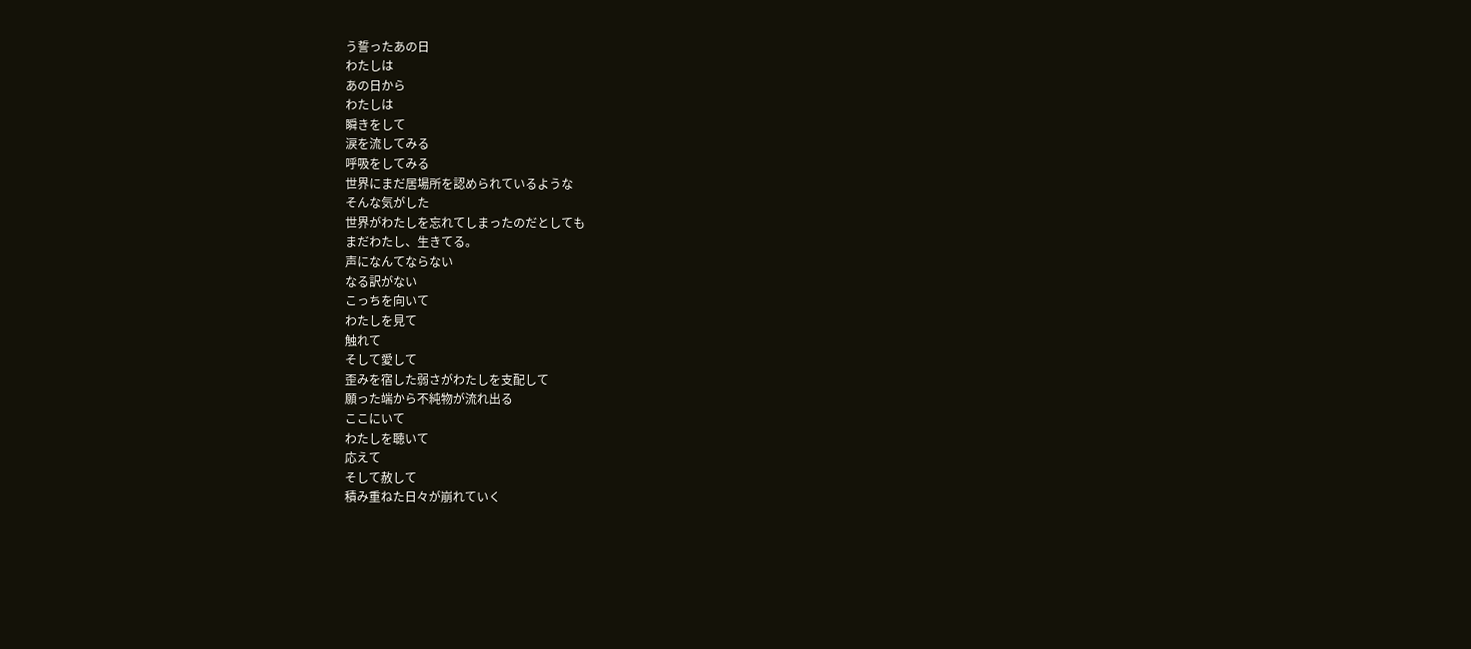う誓ったあの日
わたしは
あの日から
わたしは
瞬きをして
涙を流してみる
呼吸をしてみる
世界にまだ居場所を認められているような
そんな気がした
世界がわたしを忘れてしまったのだとしても
まだわたし、生きてる。
声になんてならない
なる訳がない
こっちを向いて
わたしを見て
触れて
そして愛して
歪みを宿した弱さがわたしを支配して
願った端から不純物が流れ出る
ここにいて
わたしを聴いて
応えて
そして赦して
積み重ねた日々が崩れていく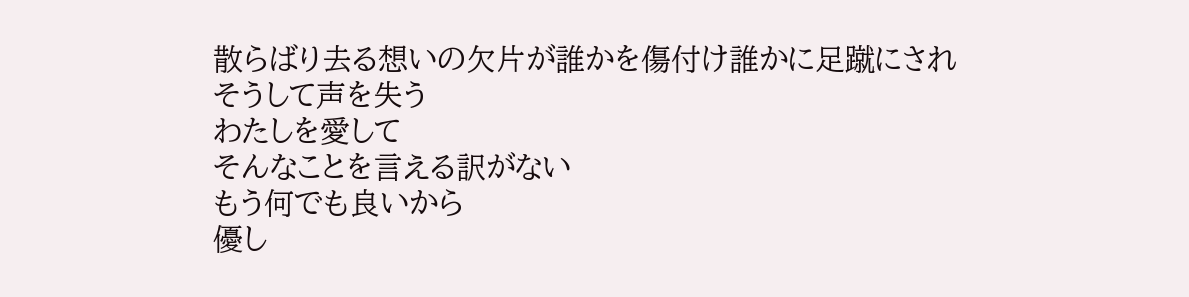散らばり去る想いの欠片が誰かを傷付け誰かに足蹴にされ
そうして声を失う
わたしを愛して
そんなことを言える訳がない
もう何でも良いから
優し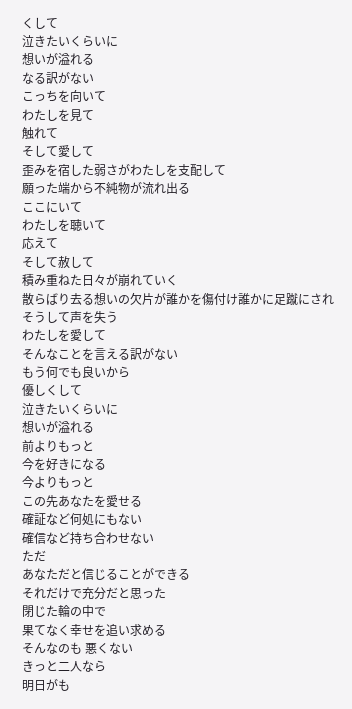くして
泣きたいくらいに
想いが溢れる
なる訳がない
こっちを向いて
わたしを見て
触れて
そして愛して
歪みを宿した弱さがわたしを支配して
願った端から不純物が流れ出る
ここにいて
わたしを聴いて
応えて
そして赦して
積み重ねた日々が崩れていく
散らばり去る想いの欠片が誰かを傷付け誰かに足蹴にされ
そうして声を失う
わたしを愛して
そんなことを言える訳がない
もう何でも良いから
優しくして
泣きたいくらいに
想いが溢れる
前よりもっと
今を好きになる
今よりもっと
この先あなたを愛せる
確証など何処にもない
確信など持ち合わせない
ただ
あなただと信じることができる
それだけで充分だと思った
閉じた輪の中で
果てなく幸せを追い求める
そんなのも 悪くない
きっと二人なら
明日がも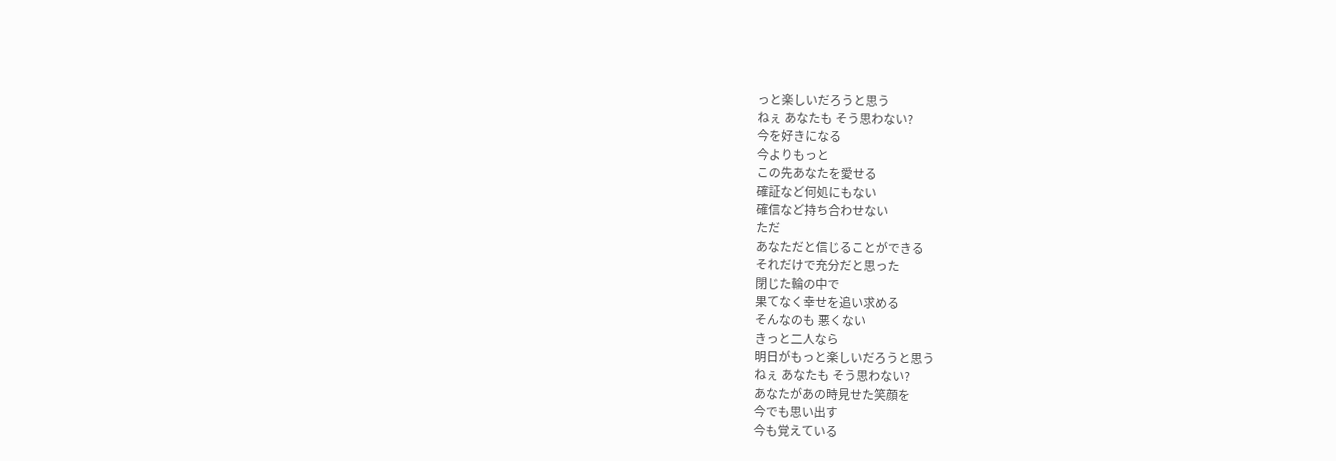っと楽しいだろうと思う
ねぇ あなたも そう思わない?
今を好きになる
今よりもっと
この先あなたを愛せる
確証など何処にもない
確信など持ち合わせない
ただ
あなただと信じることができる
それだけで充分だと思った
閉じた輪の中で
果てなく幸せを追い求める
そんなのも 悪くない
きっと二人なら
明日がもっと楽しいだろうと思う
ねぇ あなたも そう思わない?
あなたがあの時見せた笑顔を
今でも思い出す
今も覚えている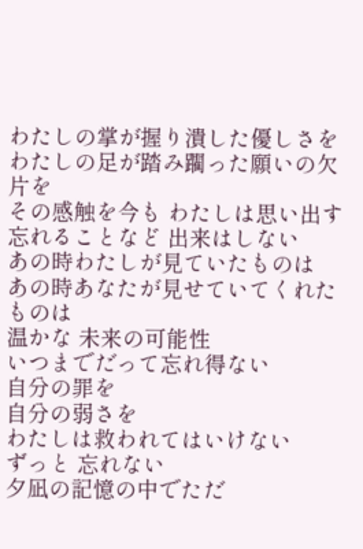わたしの掌が握り潰した優しさを
わたしの足が踏み躙った願いの欠片を
その感触を今も わたしは思い出す
忘れることなど 出来はしない
あの時わたしが見ていたものは
あの時あなたが見せていてくれたものは
温かな 未来の可能性
いつまでだって忘れ得ない
自分の罪を
自分の弱さを
わたしは救われてはいけない
ずっと 忘れない
夕凪の記憶の中でただ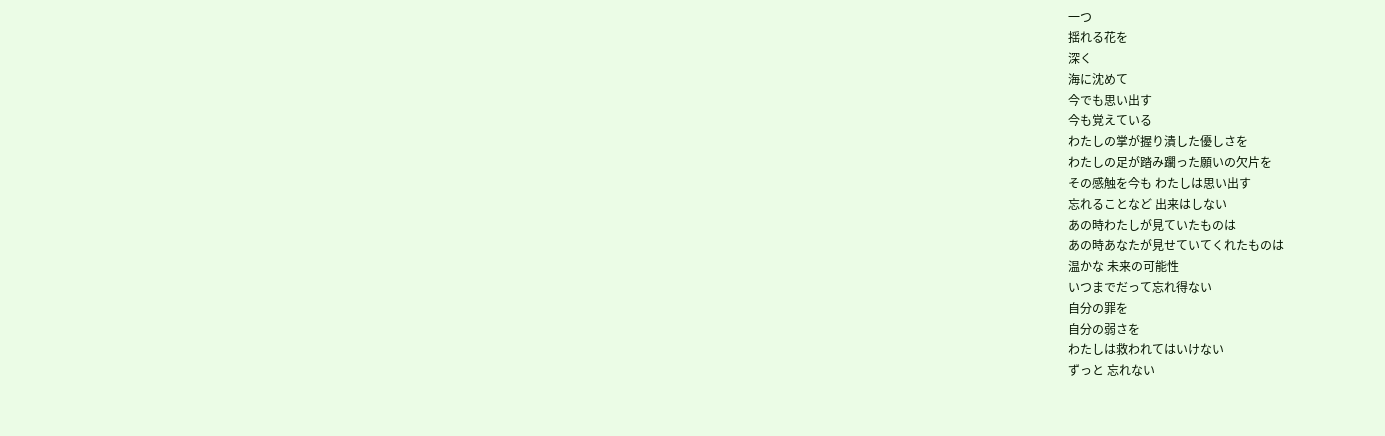一つ
揺れる花を
深く
海に沈めて
今でも思い出す
今も覚えている
わたしの掌が握り潰した優しさを
わたしの足が踏み躙った願いの欠片を
その感触を今も わたしは思い出す
忘れることなど 出来はしない
あの時わたしが見ていたものは
あの時あなたが見せていてくれたものは
温かな 未来の可能性
いつまでだって忘れ得ない
自分の罪を
自分の弱さを
わたしは救われてはいけない
ずっと 忘れない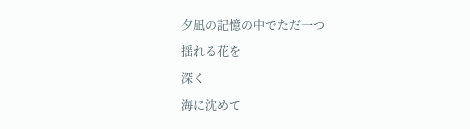夕凪の記憶の中でただ一つ
揺れる花を
深く
海に沈めて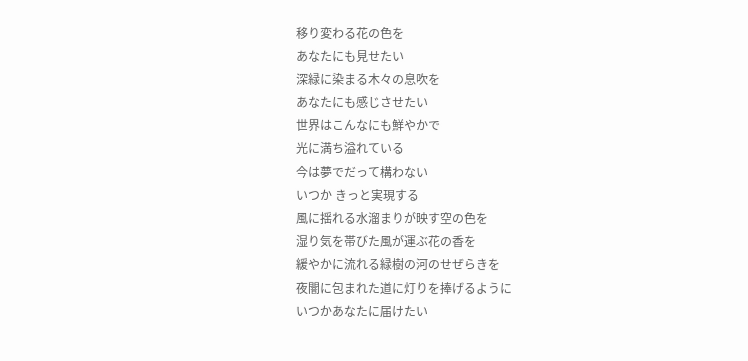移り変わる花の色を
あなたにも見せたい
深緑に染まる木々の息吹を
あなたにも感じさせたい
世界はこんなにも鮮やかで
光に満ち溢れている
今は夢でだって構わない
いつか きっと実現する
風に揺れる水溜まりが映す空の色を
湿り気を帯びた風が運ぶ花の香を
緩やかに流れる緑樹の河のせぜらきを
夜闇に包まれた道に灯りを捧げるように
いつかあなたに届けたい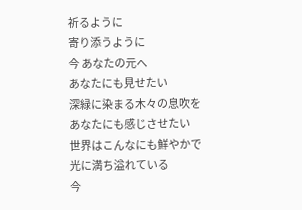祈るように
寄り添うように
今 あなたの元へ
あなたにも見せたい
深緑に染まる木々の息吹を
あなたにも感じさせたい
世界はこんなにも鮮やかで
光に満ち溢れている
今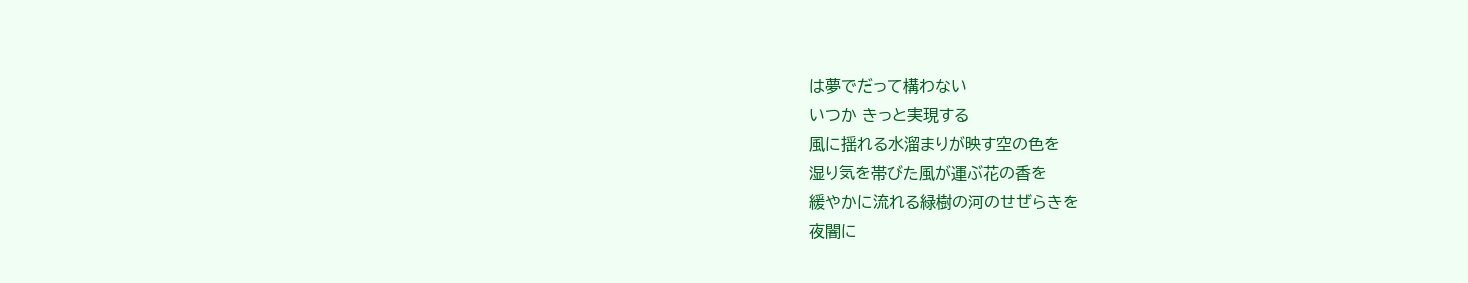は夢でだって構わない
いつか きっと実現する
風に揺れる水溜まりが映す空の色を
湿り気を帯びた風が運ぶ花の香を
緩やかに流れる緑樹の河のせぜらきを
夜闇に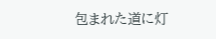包まれた道に灯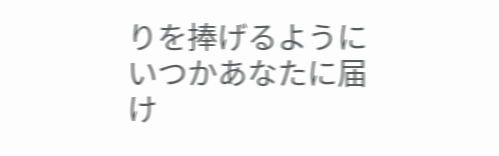りを捧げるように
いつかあなたに届け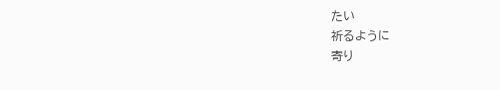たい
祈るように
寄り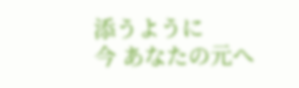添うように
今 あなたの元へ